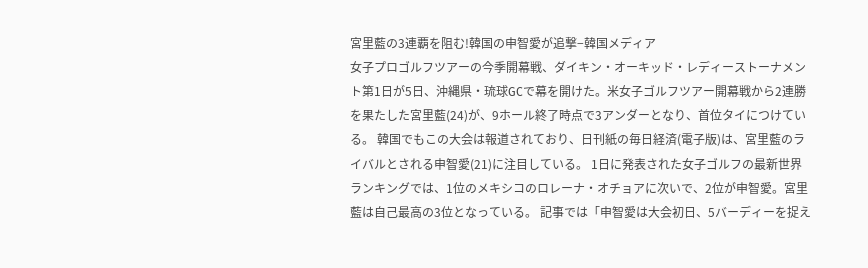宮里藍の3連覇を阻む!韓国の申智愛が追撃−韓国メディア
女子プロゴルフツアーの今季開幕戦、ダイキン・オーキッド・レディーストーナメント第1日が5日、沖縄県・琉球GCで幕を開けた。米女子ゴルフツアー開幕戦から2連勝を果たした宮里藍(24)が、9ホール終了時点で3アンダーとなり、首位タイにつけている。 韓国でもこの大会は報道されており、日刊紙の毎日経済(電子版)は、宮里藍のライバルとされる申智愛(21)に注目している。 1日に発表された女子ゴルフの最新世界ランキングでは、1位のメキシコのロレーナ・オチョアに次いで、2位が申智愛。宮里藍は自己最高の3位となっている。 記事では「申智愛は大会初日、5バーディーを捉え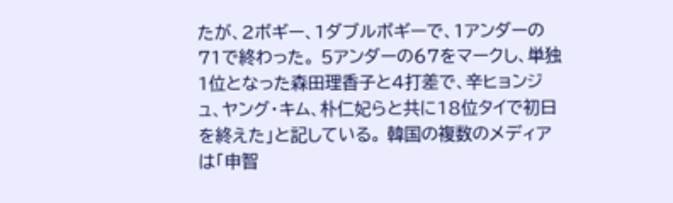たが、2ボギー、1ダブルボギーで、1アンダーの71で終わった。 5アンダーの67をマークし、単独1位となった森田理香子と4打差で、辛ヒョンジュ、ヤング・キム、朴仁妃らと共に18位タイで初日を終えた」と記している。 韓国の複数のメディアは「申智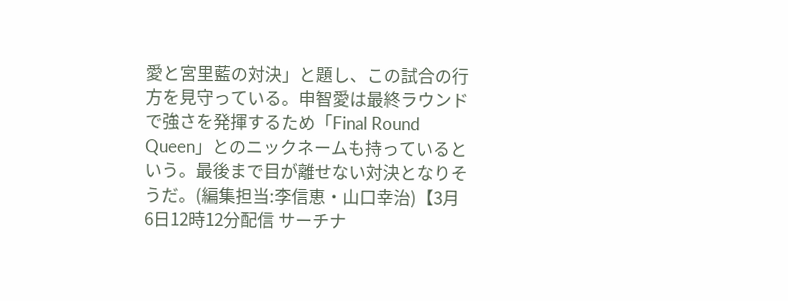愛と宮里藍の対決」と題し、この試合の行方を見守っている。申智愛は最終ラウンドで強さを発揮するため「Final Round Queen」とのニックネームも持っているという。最後まで目が離せない対決となりそうだ。(編集担当:李信恵・山口幸治)【3月6日12時12分配信 サーチナ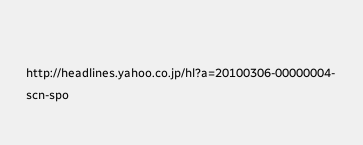http://headlines.yahoo.co.jp/hl?a=20100306-00000004-scn-spo